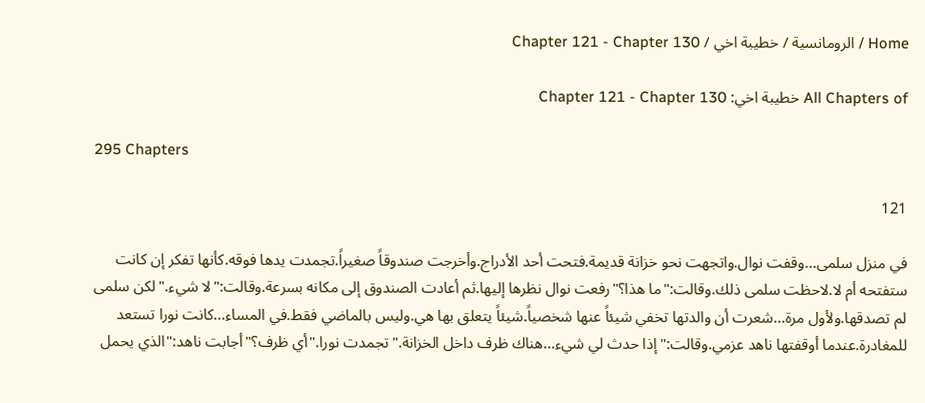Home / الرومانسية / خطيبة اخي / Chapter 121 - Chapter 130

All Chapters of خطيبة اخي: Chapter 121 - Chapter 130

295 Chapters

121

في منزل سلمى...وقفت نوال.واتجهت نحو خزانة قديمة.فتحت أحد الأدراج.وأخرجت صندوقاً صغيراً.تجمدت يدها فوقه.كأنها تفكر إن كانت ستفتحه أم لا.لاحظت سلمى ذلك.وقالت:"ما هذا؟"رفعت نوال نظرها إليها.ثم أعادت الصندوق إلى مكانه بسرعة.وقالت:"لا شيء."لكن سلمى لم تصدقها.ولأول مرة...شعرت أن والدتها تخفي شيئاً عنها شخصياً.شيئاً يتعلق بها هي.وليس بالماضي فقط.في المساء...كانت نورا تستعد للمغادرة.عندما أوقفتها ناهد عزمي.وقالت:"إذا حدث لي شيء...هناك ظرف داخل الخزانة."تجمدت نورا."أي ظرف؟"أجابت ناهد:"الذي يحمل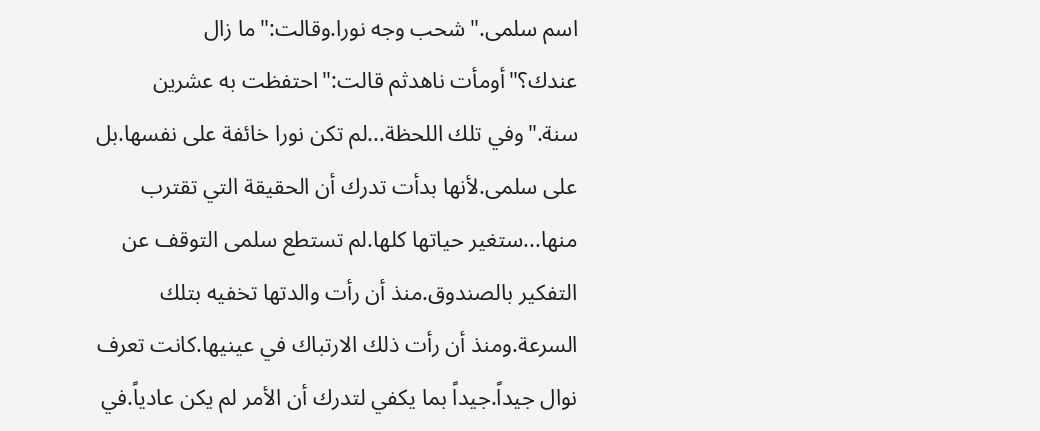اسم سلمى."شحب وجه نورا.وقالت:"ما زال عندك؟"أومأت ناهدثم قالت:"احتفظت به عشرين سنة."وفي تلك اللحظة...لم تكن نورا خائفة على نفسها.بل على سلمى.لأنها بدأت تدرك أن الحقيقة التي تقترب منها...ستغير حياتها كلها.لم تستطع سلمى التوقف عن التفكير بالصندوق.منذ أن رأت والدتها تخفيه بتلك السرعة.ومنذ أن رأت ذلك الارتباك في عينيها.كانت تعرف نوال جيداً.جيداً بما يكفي لتدرك أن الأمر لم يكن عادياً.في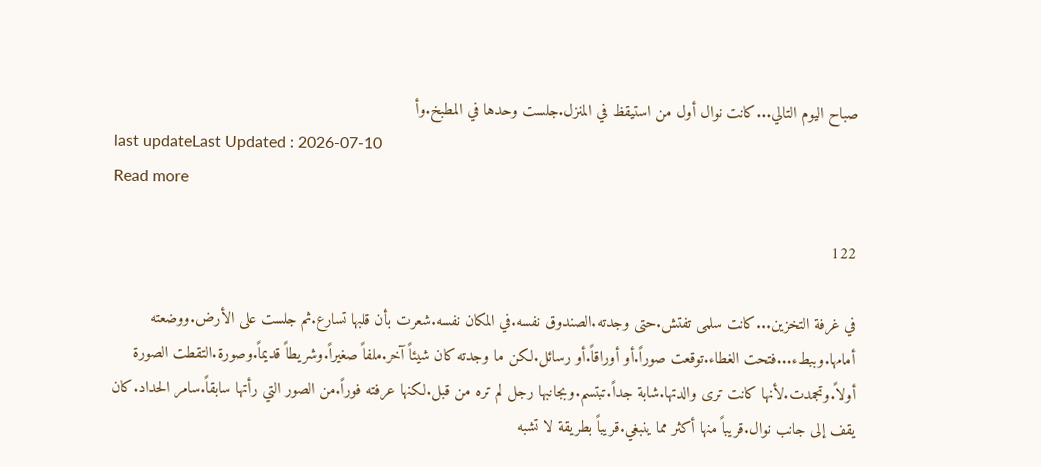صباح اليوم التالي...كانت نوال أول من استيقظ في المنزل.جلست وحدها في المطبخ.وأ
last updateLast Updated : 2026-07-10
Read more

122

في غرفة التخزين...كانت سلمى تفتش.حتى وجدته.الصندوق نفسه.في المكان نفسه.شعرت بأن قلبها تسارع.ثم جلست على الأرض.ووضعته أمامها.وببطء...فتحت الغطاء.توقعت صوراً.أو أوراقاً.أو رسائل.لكن ما وجدته كان شيئاً آخر.ملفاً صغيراً.وشريطاً قديماً.وصورة.التقطت الصورة أولاً.وتجمدت.لأنها كانت ترى والدتها.شابة جداً.تبتسم.وبجانبها رجل لم تره من قبل.لكنها عرفته فوراً.من الصور التي رأتها سابقاً.سامر الحداد.كان يقف إلى جانب نوال.قريباً منها أكثر مما ينبغي.قريباً بطريقة لا تشبه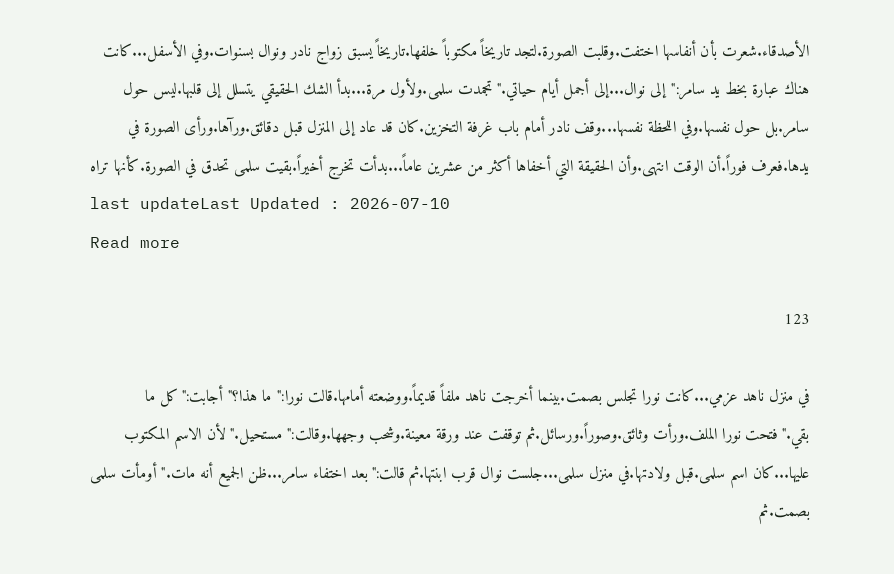الأصدقاء.شعرت بأن أنفاسها اختفت.وقلبت الصورة.لتجد تاريخاً مكتوباً خلفها.تاريخاً يسبق زواج نادر ونوال بسنوات.وفي الأسفل...كانت هناك عبارة بخط يد سامر:"إلى نوال...إلى أجمل أيام حياتي."تجمدت سلمى.ولأول مرة...بدأ الشك الحقيقي يتسلل إلى قلبها.ليس حول سامر.بل حول نفسها.وفي اللحظة نفسها...وقف نادر أمام باب غرفة التخزين.كان قد عاد إلى المنزل قبل دقائق.ورآها.ورأى الصورة في يدها.فعرف فوراً.أن الوقت انتهى.وأن الحقيقة التي أخفاها أكثر من عشرين عاماً...بدأت تخرج أخيراً.بقيت سلمى تحدق في الصورة.كأنها تراه
last updateLast Updated : 2026-07-10
Read more

123

في منزل ناهد عزمي...كانت نورا تجلس بصمت.بينما أخرجت ناهد ملفاً قديماً.ووضعته أمامها.قالت نورا:"ما هذا؟"أجابت:"كل ما بقي."فتحت نورا الملف.ورأت وثائق.وصوراً.ورسائل.ثم توقفت عند ورقة معينة.وشحب وجهها.وقالت:"مستحيل."لأن الاسم المكتوب عليها...كان اسم سلمى.قبل ولادتها.في منزل سلمى...جلست نوال قرب ابنتها.ثم قالت:"بعد اختفاء سامر...ظن الجميع أنه مات."أومأت سلمى بصمت.ثم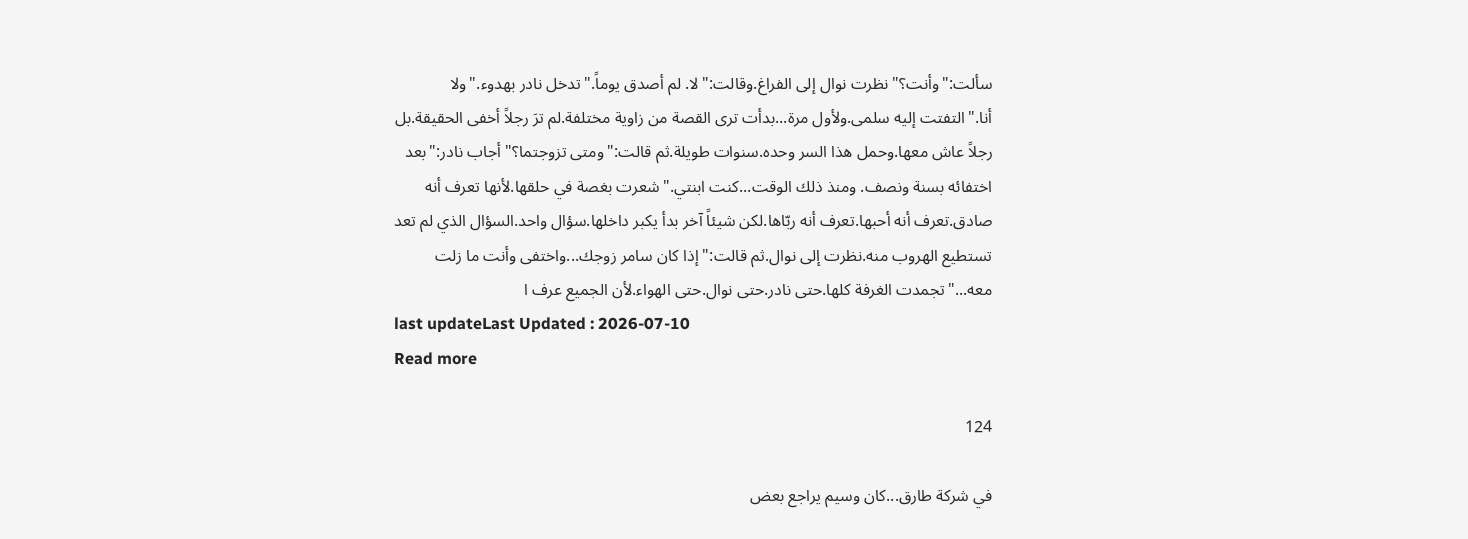سألت:"وأنت؟"نظرت نوال إلى الفراغ.وقالت:"لا. لم أصدق يوماً."تدخل نادر بهدوء."ولا أنا."التفتت إليه سلمى.ولأول مرة...بدأت ترى القصة من زاوية مختلفة.لم ترَ رجلاً أخفى الحقيقة.بل رجلاً عاش معها.وحمل هذا السر وحده.سنوات طويلة.ثم قالت:"ومتى تزوجتما؟"أجاب نادر:"بعد اختفائه بسنة ونصف. ومنذ ذلك الوقت...كنت ابنتي."شعرت بغصة في حلقها.لأنها تعرف أنه صادق.تعرف أنه أحبها.تعرف أنه ربّاها.لكن شيئاً آخر بدأ يكبر داخلها.سؤال واحد.السؤال الذي لم تعد تستطيع الهروب منه.نظرت إلى نوال.ثم قالت:"إذا كان سامر زوجك...واختفى وأنت ما زلت معه..."تجمدت الغرفة كلها.حتى نادر.حتى نوال.حتى الهواء.لأن الجميع عرف ا
last updateLast Updated : 2026-07-10
Read more

124

في شركة طارق...كان وسيم يراجع بعض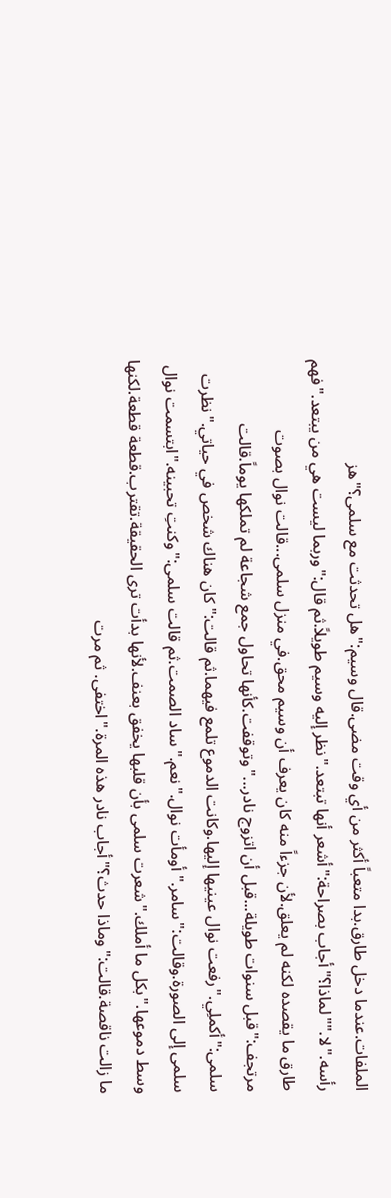الملفات.عندما دخل طارق.بدا متعباً أكثر من أي وقت مضى.قال وسيم:"هل تحدثت مع سلمى؟"هز رأسه."لا.""لماذا؟"أجاب بصراحة:"أشعر أنها تبتعد."نظر إليه وسيم طويلاً.ثم قال:"وربما ليست هي من يبتعد."فهم طارق ما يقصده لكنه لم يعلق.لأن جزءاً منه كان يعرف أن وسيم محق.في منزل سلمى...قالت نوال بصوت مرتجف:"قبل سنوات طويلة...قبل أن اتزوج نادر..."وتوقفت.كأنها تحاول جمع شجاعة لم تملكها يوماً.قالت سلمى:"أكملِي."رفعت نوال عينيها إليها.وكانت الدموع تلمع فيهما.ثم قالت:"كان هناك شخص في حياتي."نظرت سلمى إلى الصورة.وقالت:"سامر."أومأت نوال."نعم."ساد الصمت.ثم قالت سلمى:"وكنتِ تحبينه."ابتسمت نوال وسط دموعها."بكل ما أملك."شعرت سلمى بأن قلبها يخفق بعنف.لأنها بدأت ترى الحقيقة.تقترب.قطعة قطعة.لكنها ما زالت ناقصة.قالت:"وماذا حدث؟"أجاب نادر هذه المرة."اختفى. ثم مرت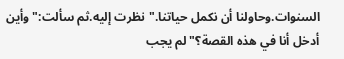السنوات.وحاولنا أن نكمل حياتنا."نظرت إليه.ثم سألت:"وأين أدخل أنا في هذه القصة؟"لم يجب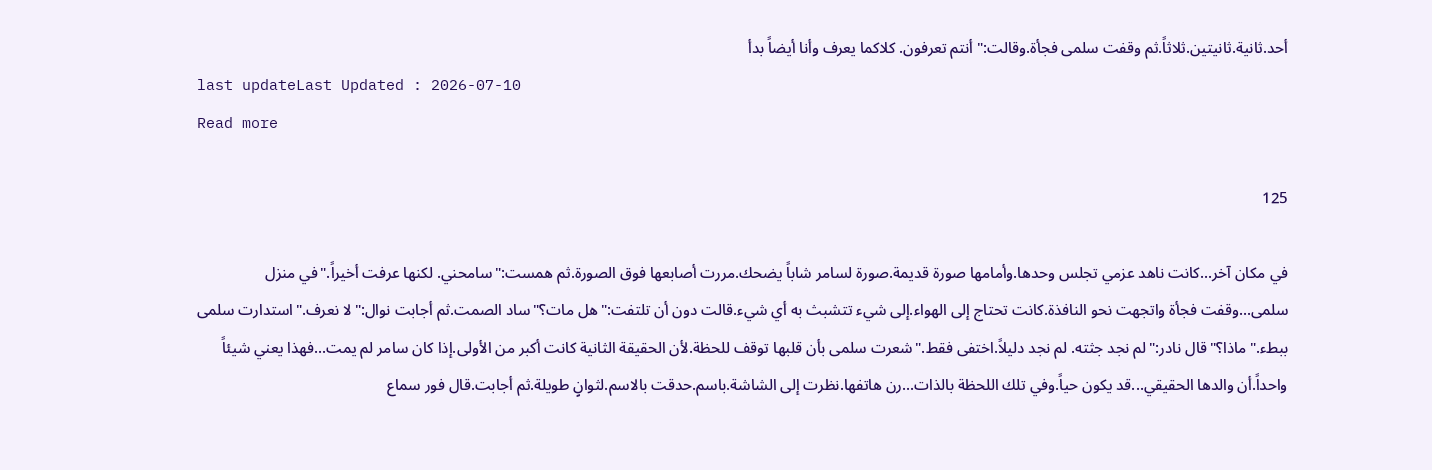أحد.ثانية.ثانيتين.ثلاثاً.ثم وقفت سلمى فجأة.وقالت:"أنتم تعرفون. كلاكما يعرف وأنا أيضاً بدأ
last updateLast Updated : 2026-07-10
Read more

125

في مكان آخر...كانت ناهد عزمي تجلس وحدها.وأمامها صورة قديمة.صورة لسامر شاباً يضحك.مررت أصابعها فوق الصورة.ثم همست:"سامحني. لكنها عرفت أخيراً."في منزل سلمى...وقفت فجأة واتجهت نحو النافذة.كانت تحتاج إلى الهواء.إلى شيء تتشبث به أي شيء.قالت دون أن تلتفت:"هل مات؟"ساد الصمت.ثم أجابت نوال:"لا نعرف."استدارت سلمى ببطء."ماذا؟"قال نادر:"لم نجد جثته. لم نجد دليلاً.اختفى فقط."شعرت سلمى بأن قلبها توقف للحظة.لأن الحقيقة الثانية كانت أكبر من الأولى.إذا كان سامر لم يمت...فهذا يعني شيئاً واحداً.أن والدها الحقيقي...قد يكون حياً.وفي تلك اللحظة بالذات...رن هاتفها.نظرت إلى الشاشة.باسم.حدقت بالاسم.لثوانٍ طويلة.ثم أجابت.قال فور سماع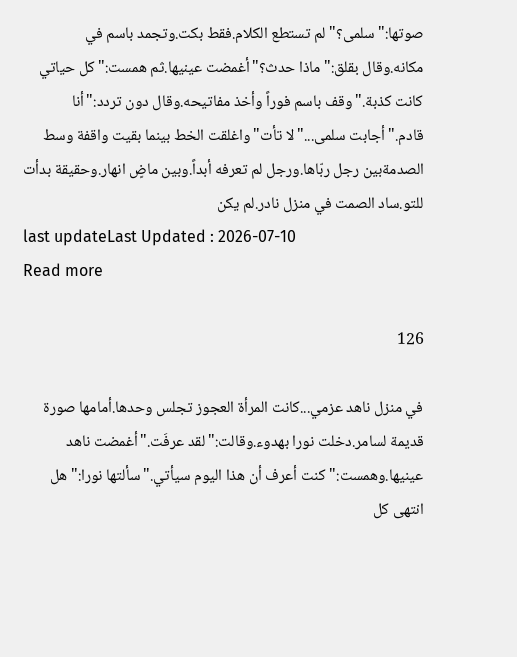صوتها:"سلمى؟"لم تستطع الكلام.فقط بكت.وتجمد باسم في مكانه.وقال بقلق:"ماذا حدث؟"أغمضت عينيها.ثم همست:"كل حياتي كانت كذبة."وقف باسم فوراً وأخذ مفاتيحه.وقال دون تردد:"أنا قادم."أجابت سلمى..."لا تأت"واغلقت الخط بينما بقيت واقفة وسط الصدمةبين رجل ربّاها.ورجل لم تعرفه أبداً.وبين ماضٍ انهار.وحقيقة بدأت للتو.ساد الصمت في منزل نادر.لم يكن
last updateLast Updated : 2026-07-10
Read more

126

في منزل ناهد عزمي...كانت المرأة العجوز تجلس وحدها.أمامها صورة قديمة لسامر.دخلت نورا بهدوء.وقالت:"لقد عرفَت."أغمضت ناهد عينيها.وهمست:"كنت أعرف أن هذا اليوم سيأتي."سألتها نورا:"هل انتهى كل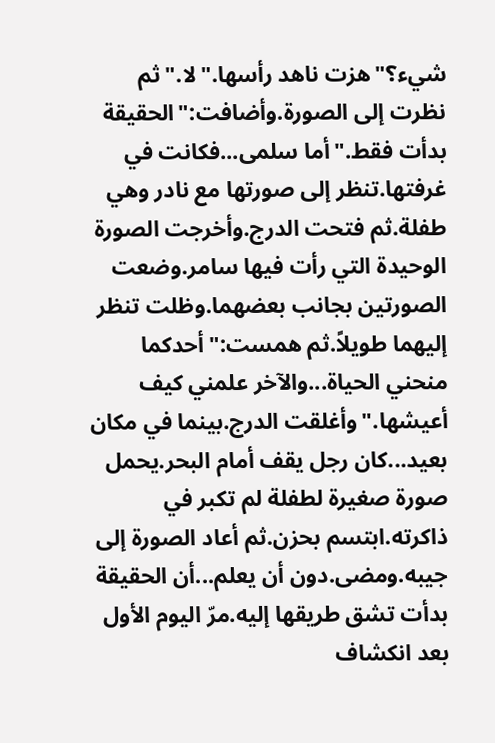شيء؟"هزت ناهد رأسها."لا."ثم نظرت إلى الصورة.وأضافت:"الحقيقة بدأت فقط."أما سلمى...فكانت في غرفتها.تنظر إلى صورتها مع نادر وهي طفلة.ثم فتحت الدرج.وأخرجت الصورة الوحيدة التي رأت فيها سامر.وضعت الصورتين بجانب بعضهما.وظلت تنظر إليهما طويلاً.ثم همست:"أحدكما منحني الحياة...والآخر علمني كيف أعيشها."وأغلقت الدرج.بينما في مكان بعيد...كان رجل يقف أمام البحر.يحمل صورة صغيرة لطفلة لم تكبر في ذاكرته.ابتسم بحزن.ثم أعاد الصورة إلى جيبه.ومضى.دون أن يعلم...أن الحقيقة بدأت تشق طريقها إليه.مرّ اليوم الأول بعد انكشاف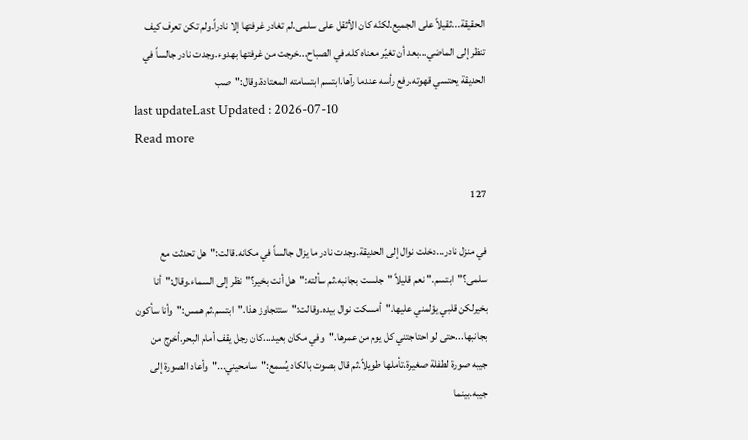الحقيقة...ثقيلاً على الجميع.لكنّه كان الأثقل على سلمى.لم تغادر غرفتها إلا نادراً.ولم تكن تعرف كيف تنظر إلى الماضي...بعد أن تغيّر معناه كله.في الصباح...خرجت من غرفتها بهدوء.وجدت نادر جالساً في الحديقة يحتسي قهوته.رفع رأسه عندما رآها.ابتسم ابتسامته المعتادة.وقال:"صب
last updateLast Updated : 2026-07-10
Read more

127

في منزل نادر...دخلت نوال إلى الحديقة.وجدت نادر ما يزال جالساً في مكانه.قالت:"هل تحدثت مع سلمى؟"ابتسم." نعم قليلاً "جلست بجانبه.ثم سألته:"هل أنت بخير؟"نظر إلى السماء.وقال:"أنا بخيرلكن قلبي يؤلمني عليها."أمسكت نوال بيده.وقالت:"ستتجاوز هذا."ابتسم.ثم همس:"وأنا سأكون بجانبها...حتى لو احتاجتني كل يوم من عمرها."وفي مكان بعيد...كان رجل يقف أمام البحر.أخرج من جيبه صورة لطفلة صغيرة.تأملها طويلاً.ثم قال بصوت بالكاد يُسمع:"سامحيني..."وأعاد الصورة إلى جيبه.بينما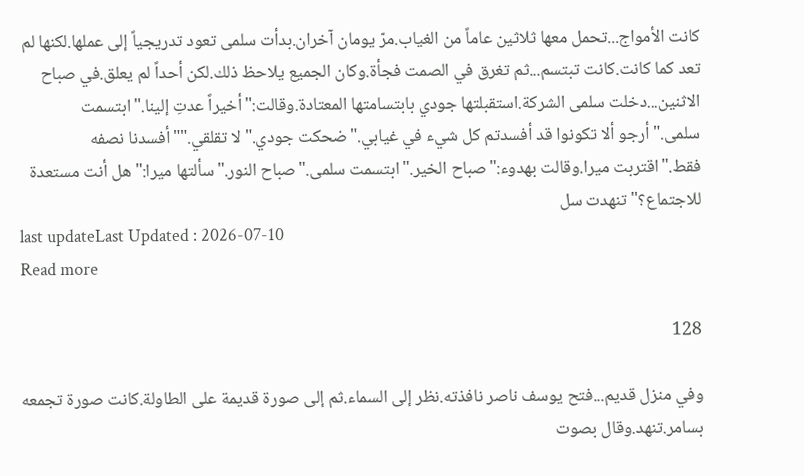كانت الأمواج...تحمل معها ثلاثين عاماً من الغياب.مرّ يومان آخران.بدأت سلمى تعود تدريجياً إلى عملها.لكنها لم تعد كما كانت.كانت تبتسم...ثم تغرق في الصمت فجأة.وكان الجميع يلاحظ ذلك.لكن أحداً لم يعلق.في صباح الاثنين...دخلت سلمى الشركة.استقبلتها جودي بابتسامتها المعتادة.وقالت:"أخيراً عدتِ إلينا."ابتسمت سلمى."أرجو ألا تكونوا قد أفسدتم كل شيء في غيابي."ضحكت جودي."لا تقلقي.""أفسدنا نصفه فقط."اقتربت ميرا.وقالت بهدوء:"صباح الخير."ابتسمت سلمى."صباح النور."سألتها ميرا:"هل أنت مستعدة للاجتماع؟"تنهدت سل
last updateLast Updated : 2026-07-10
Read more

128

وفي منزل قديم...فتح يوسف ناصر نافذته.نظر إلى السماء.ثم إلى صورة قديمة على الطاولة.كانت صورة تجمعه بسامر.تنهد.وقال بصوت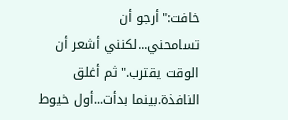خافت:"أرجو أن تسامحني...لكنني أشعر أن الوقت يقترب."ثم أغلق النافذة.بينما بدأت...أول خيوط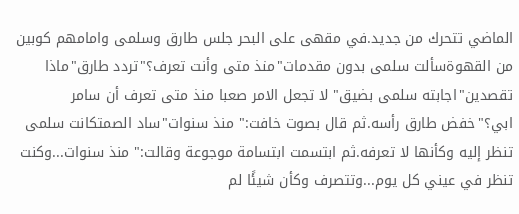الماضي تتحرك من جديد.في مقهى على البحر جلس طارق وسلمى وامامهم كوبين من القهوةسألت سلمى بدون مقدمات"منذ متى وأنت تعرف؟"تردد طارق"ماذا تقصدين"اجابته سلمى بضيق" لا تجعل الامر صعبا منذ متى تعرف أن سامر ابي؟"خفض طارق رأسه.ثم قال بصوت خافت:" منذ سنوات"ساد الصمتكانت سلمى تنظر إليه وكأنها لا تعرفه.ثم ابتسمت ابتسامة موجوعة وقالت:" منذ سنوات...وكنت تنظر في عيني كل يوم...وتتصرف وكأن شيئًا لم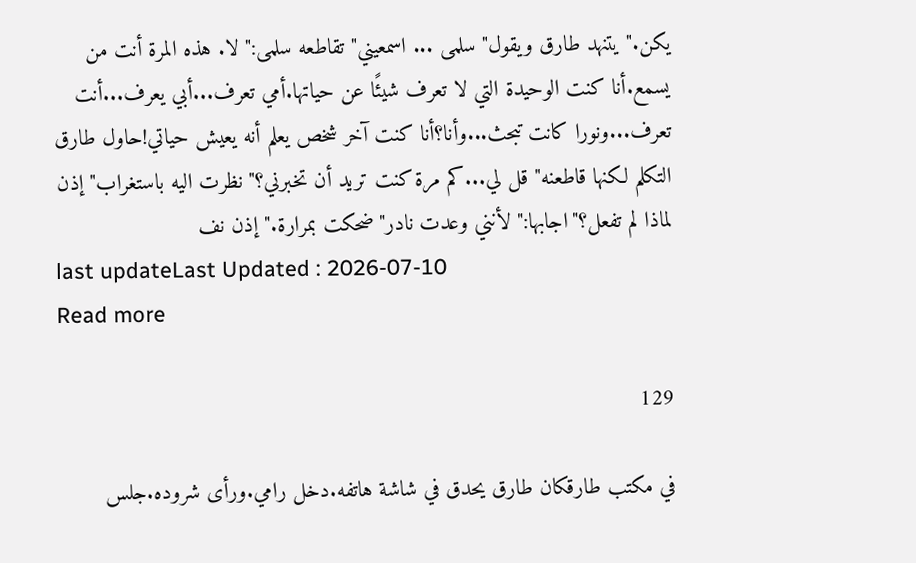يكن." يتنهد طارق ويقول" سلمى ... اسمعيني"تقاطعه سلمى:" لا. هذه المرة أنت من يسمع.أنا كنت الوحيدة التي لا تعرف شيئًا عن حياتها.أمي تعرف...أبي يعرف...أنت تعرف...ونورا كانت تبحث...وأنا؟أنا كنت آخر شخص يعلم أنه يعيش حياتي!حاول طارق التكلم لكنها قاطعنه" قل لي...كم مرة كنت تريد أن تخبرني؟"نظرت اليه باستغراب"إذن لماذا لم تفعل؟"اجابها:" لأنني وعدت نادر"ضحكت بمرارة." إذن نف
last updateLast Updated : 2026-07-10
Read more

129

في مكتب طارقكان طارق يحدق في شاشة هاتفه.دخل رامي.ورأى شروده.جلس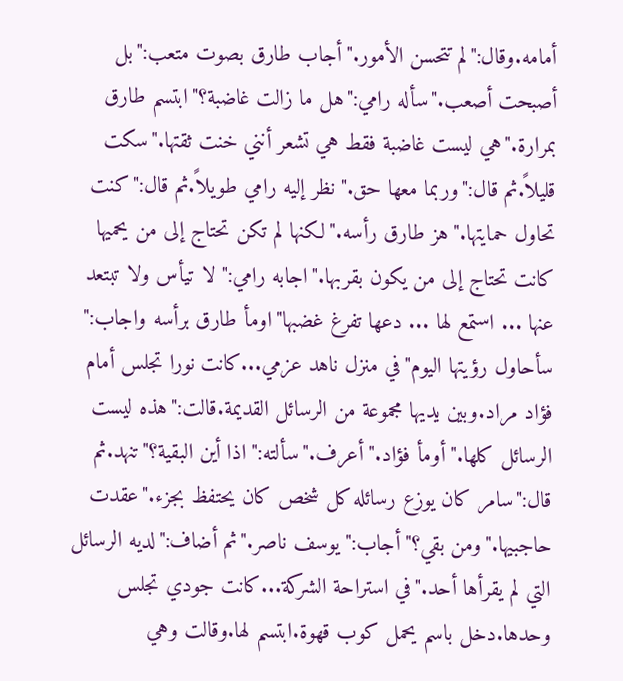أمامه.وقال:"لم تتحسن الأمور."أجاب طارق بصوت متعب:"بل أصبحت أصعب."سأله رامي:"هل ما زالت غاضبة؟"ابتسم طارق بمرارة."هي ليست غاضبة فقط هي تشعر أنني خنت ثقتها."سكت قليلاً.ثم قال:"وربما معها حق."نظر إليه رامي طويلاً.ثم قال:"كنت تحاول حمايتها."هز طارق رأسه."لكنها لم تكن تحتاج إلى من يحميها كانت تحتاج إلى من يكون بقربها."اجابه رامي:" لا تيأس ولا تبتعد عنها ... استمع لها ... دعها تفرغ غضبها"اومأ طارق برأسه واجاب:" سأحاول رؤيتها اليوم"في منزل ناهد عزمي...كانت نورا تجلس أمام فؤاد مراد.وبين يديها مجموعة من الرسائل القديمة.قالت:"هذه ليست الرسائل كلها."أومأ فؤاد."أعرف."سألته:"اذا أين البقية؟"تنهد.ثم قال:"سامر كان يوزع رسائله كل شخص كان يحتفظ بجزء."عقدت حاجبيها."ومن بقي؟"أجاب:"يوسف ناصر."ثم أضاف:"لديه الرسائل التي لم يقرأها أحد."في استراحة الشركة...كانت جودي تجلس وحدها.دخل باسم يحمل كوب قهوة.ابتسم لها.وقالت وهي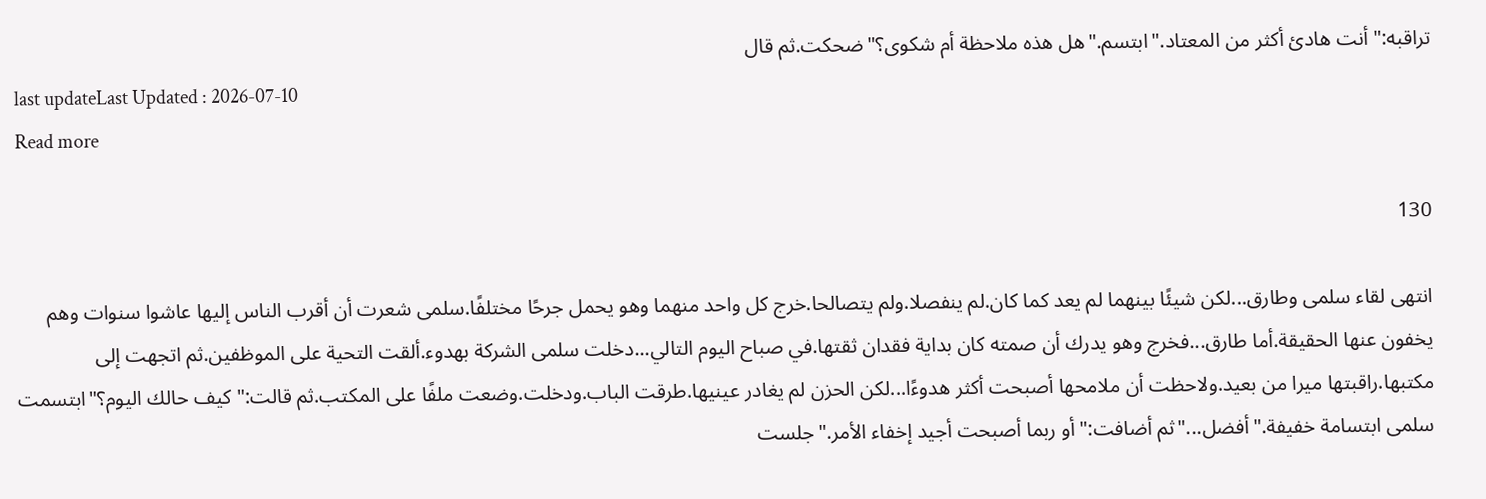تراقبه:"أنت هادئ أكثر من المعتاد."ابتسم."هل هذه ملاحظة أم شكوى؟"ضحكت.ثم قال
last updateLast Updated : 2026-07-10
Read more

130

انتهى لقاء سلمى وطارق...لكن شيئًا بينهما لم يعد كما كان.لم ينفصلا.ولم يتصالحا.خرج كل واحد منهما وهو يحمل جرحًا مختلفًا.سلمى شعرت أن أقرب الناس إليها عاشوا سنوات وهم يخفون عنها الحقيقة.أما طارق...فخرج وهو يدرك أن صمته كان بداية فقدان ثقتها.في صباح اليوم التالي...دخلت سلمى الشركة بهدوء.ألقت التحية على الموظفين.ثم اتجهت إلى مكتبها.راقبتها ميرا من بعيد.ولاحظت أن ملامحها أصبحت أكثر هدوءًا...لكن الحزن لم يغادر عينيها.طرقت الباب.ودخلت.وضعت ملفًا على المكتب.ثم قالت:"كيف حالك اليوم؟"ابتسمت سلمى ابتسامة خفيفة."أفضل..."ثم أضافت:"أو ربما أصبحت أجيد إخفاء الأمر."جلست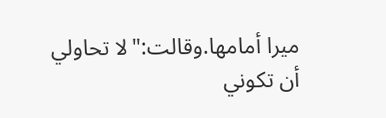ميرا أمامها.وقالت:"لا تحاولي أن تكوني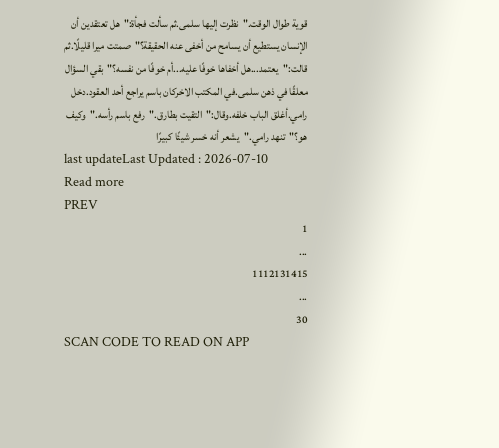قوية طوال الوقت."نظرت إليها سلمى.ثم سألت فجأة:"هل تعتقدين أن الإنسان يستطيع أن يسامح من أخفى عنه الحقيقة؟"صمتت ميرا قليلًا.ثم قالت:"يعتمد...هل أخفاها خوفًا عليه...أم خوفًا من نفسه؟"بقي السؤال معلقًا في ذهن سلمى.في المكتب الاخركان باسم يراجع أحد العقود.دخل رامي.أغلق الباب خلفه.وقال:"التقيت بطارق."رفع باسم رأسه."وكيف هو؟"تنهد رامي."يشعر أنه خسر شيئًا كبيرًا
last updateLast Updated : 2026-07-10
Read more
PREV
1
...
1112131415
...
30
SCAN CODE TO READ ON APP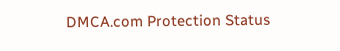DMCA.com Protection Status